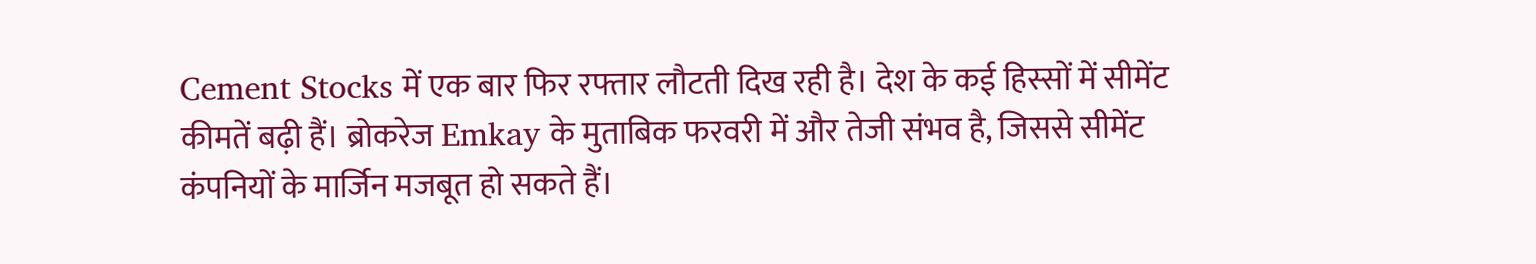Cement Stocks में एक बार फिर रफ्तार लौटती दिख रही है। देश के कई हिस्सों में सीमेंट कीमतें बढ़ी हैं। ब्रोकरेज Emkay के मुताबिक फरवरी में और तेजी संभव है, जिससे सीमेंट कंपनियों के मार्जिन मजबूत हो सकते हैं।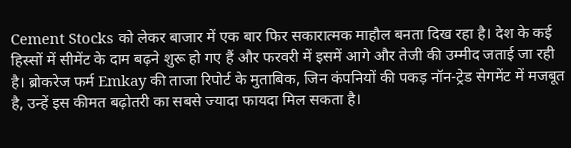Cement Stocks को लेकर बाजार में एक बार फिर सकारात्मक माहौल बनता दिख रहा है। देश के कई हिस्सों में सीमेंट के दाम बढ़ने शुरू हो गए हैं और फरवरी में इसमें आगे और तेजी की उम्मीद जताई जा रही है। ब्रोकरेज फर्म Emkay की ताजा रिपोर्ट के मुताबिक, जिन कंपनियों की पकड़ नॉन-ट्रेड सेगमेंट में मजबूत है, उन्हें इस कीमत बढ़ोतरी का सबसे ज्यादा फायदा मिल सकता है।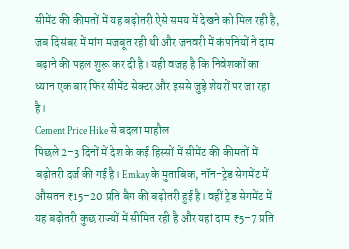सीमेंट की कीमतों में यह बढ़ोतरी ऐसे समय में देखने को मिल रही है, जब दिसंबर में मांग मजबूत रही थी और जनवरी में कंपनियों ने दाम बढ़ाने की पहल शुरू कर दी है। यही वजह है कि निवेशकों का ध्यान एक बार फिर सीमेंट सेक्टर और इससे जुड़े शेयरों पर जा रहा है।
Cement Price Hike से बदला माहौल
पिछले 2–3 दिनों में देश के कई हिस्सों में सीमेंट की कीमतों में बढ़ोतरी दर्ज की गई है। Emkay के मुताबिक, नॉन-ट्रेड सेगमेंट में औसतन ₹15–20 प्रति बैग की बढ़ोतरी हुई है। वहीं ट्रेड सेगमेंट में यह बढ़ोतरी कुछ राज्यों में सीमित रही है और यहां दाम ₹5–7 प्रति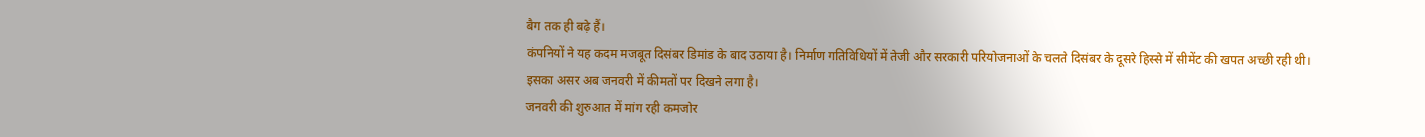बैग तक ही बढ़े हैं।
कंपनियों ने यह कदम मजबूत दिसंबर डिमांड के बाद उठाया है। निर्माण गतिविधियों में तेजी और सरकारी परियोजनाओं के चलते दिसंबर के दूसरे हिस्से में सीमेंट की खपत अच्छी रही थी। इसका असर अब जनवरी में कीमतों पर दिखने लगा है।
जनवरी की शुरुआत में मांग रही कमजोर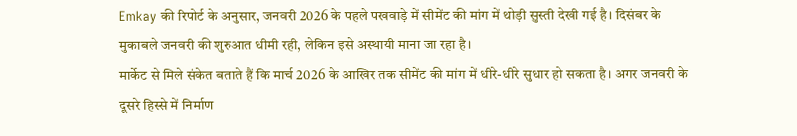Emkay की रिपोर्ट के अनुसार, जनवरी 2026 के पहले पखवाड़े में सीमेंट की मांग में थोड़ी सुस्ती देखी गई है। दिसंबर के मुकाबले जनवरी की शुरुआत धीमी रही, लेकिन इसे अस्थायी माना जा रहा है।
मार्केट से मिले संकेत बताते हैं कि मार्च 2026 के आखिर तक सीमेंट की मांग में धीरे-धीरे सुधार हो सकता है। अगर जनवरी के दूसरे हिस्से में निर्माण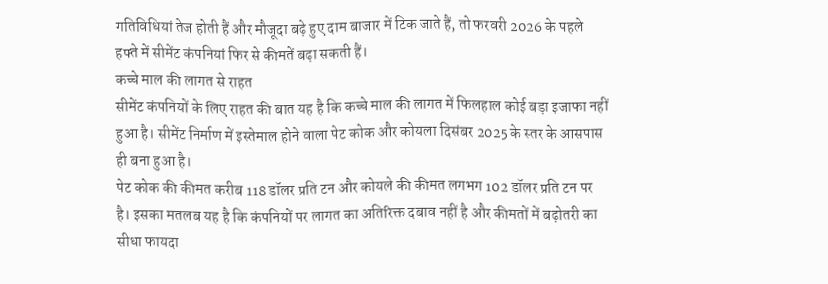गतिविधियां तेज होती हैं और मौजूदा बढ़े हुए दाम बाजार में टिक जाते हैं, तो फरवरी 2026 के पहले हफ्ते में सीमेंट कंपनियां फिर से कीमतें बढ़ा सकती हैं।
कच्चे माल की लागत से राहत
सीमेंट कंपनियों के लिए राहत की बात यह है कि कच्चे माल की लागत में फिलहाल कोई बड़ा इजाफा नहीं हुआ है। सीमेंट निर्माण में इस्तेमाल होने वाला पेट कोक और कोयला दिसंबर 2025 के स्तर के आसपास ही बना हुआ है।
पेट कोक की कीमत करीब 118 डॉलर प्रति टन और कोयले की कीमत लगभग 102 डॉलर प्रति टन पर है। इसका मतलब यह है कि कंपनियों पर लागत का अतिरिक्त दबाव नहीं है और कीमतों में बढ़ोतरी का सीधा फायदा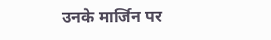उनके मार्जिन पर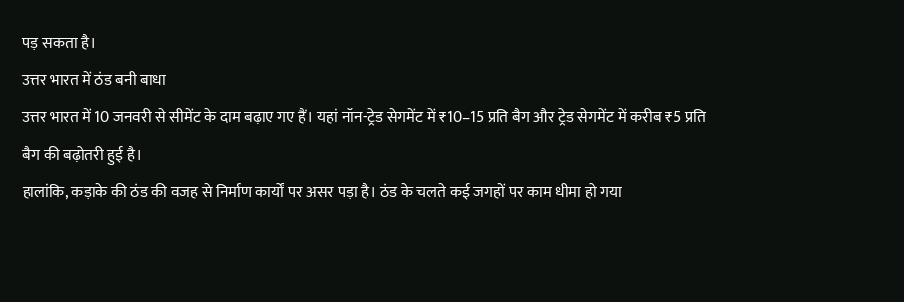पड़ सकता है।
उत्तर भारत में ठंड बनी बाधा
उत्तर भारत में 10 जनवरी से सीमेंट के दाम बढ़ाए गए हैं। यहां नॉन-ट्रेड सेगमेंट में ₹10–15 प्रति बैग और ट्रेड सेगमेंट में करीब ₹5 प्रति बैग की बढ़ोतरी हुई है।
हालांकि, कड़ाके की ठंड की वजह से निर्माण कार्यों पर असर पड़ा है। ठंड के चलते कई जगहों पर काम धीमा हो गया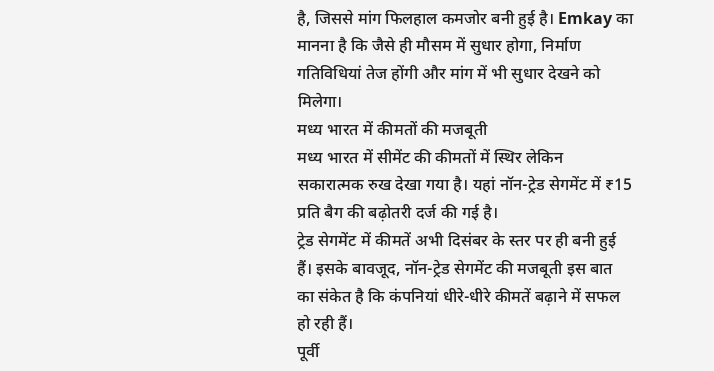है, जिससे मांग फिलहाल कमजोर बनी हुई है। Emkay का मानना है कि जैसे ही मौसम में सुधार होगा, निर्माण गतिविधियां तेज होंगी और मांग में भी सुधार देखने को मिलेगा।
मध्य भारत में कीमतों की मजबूती
मध्य भारत में सीमेंट की कीमतों में स्थिर लेकिन सकारात्मक रुख देखा गया है। यहां नॉन-ट्रेड सेगमेंट में ₹15 प्रति बैग की बढ़ोतरी दर्ज की गई है।
ट्रेड सेगमेंट में कीमतें अभी दिसंबर के स्तर पर ही बनी हुई हैं। इसके बावजूद, नॉन-ट्रेड सेगमेंट की मजबूती इस बात का संकेत है कि कंपनियां धीरे-धीरे कीमतें बढ़ाने में सफल हो रही हैं।
पूर्वी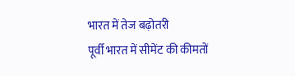भारत में तेज बढ़ोतरी
पूर्वी भारत में सीमेंट की कीमतों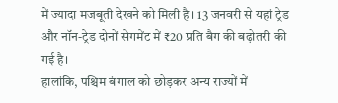में ज्यादा मजबूती देखने को मिली है। 13 जनवरी से यहां ट्रेड और नॉन-ट्रेड दोनों सेगमेंट में ₹20 प्रति बैग की बढ़ोतरी की गई है।
हालांकि, पश्चिम बंगाल को छोड़कर अन्य राज्यों में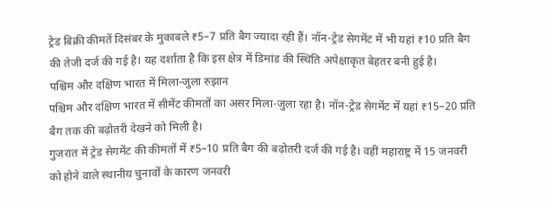ट्रेड बिक्री कीमतें दिसंबर के मुकाबले ₹5–7 प्रति बैग ज्यादा रही हैं। नॉन-ट्रेड सेगमेंट में भी यहां ₹10 प्रति बैग की तेजी दर्ज की गई है। यह दर्शाता है कि इस क्षेत्र में डिमांड की स्थिति अपेक्षाकृत बेहतर बनी हुई है।
पश्चिम और दक्षिण भारत में मिला-जुला रुझान
पश्चिम और दक्षिण भारत में सीमेंट कीमतों का असर मिला-जुला रहा है। नॉन-ट्रेड सेगमेंट में यहां ₹15–20 प्रति बैग तक की बढ़ोतरी देखने को मिली है।
गुजरात में ट्रेड सेगमेंट की कीमतों में ₹5–10 प्रति बैग की बढ़ोतरी दर्ज की गई है। वहीं महाराष्ट्र में 15 जनवरी को होने वाले स्थानीय चुनावों के कारण जनवरी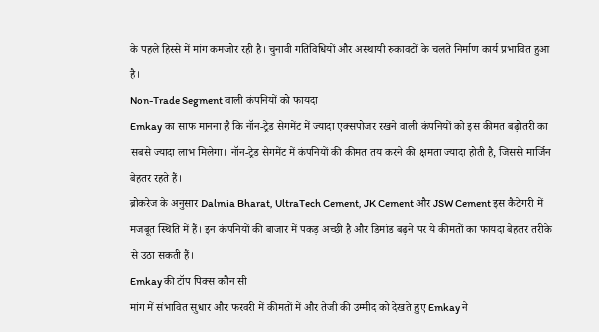के पहले हिस्से में मांग कमजोर रही है। चुनावी गतिविधियों और अस्थायी रुकावटों के चलते निर्माण कार्य प्रभावित हुआ है।
Non-Trade Segment वाली कंपनियों को फायदा
Emkay का साफ मानना है कि नॉन-ट्रेड सेगमेंट में ज्यादा एक्सपोजर रखने वाली कंपनियों को इस कीमत बढ़ोतरी का सबसे ज्यादा लाभ मिलेगा। नॉन-ट्रेड सेगमेंट में कंपनियों की कीमत तय करने की क्षमता ज्यादा होती है, जिससे मार्जिन बेहतर रहते हैं।
ब्रोकरेज के अनुसार Dalmia Bharat, UltraTech Cement, JK Cement और JSW Cement इस कैटेगरी में मजबूत स्थिति में हैं। इन कंपनियों की बाजार में पकड़ अच्छी है और डिमांड बढ़ने पर ये कीमतों का फायदा बेहतर तरीके से उठा सकती हैं।
Emkay की टॉप पिक्स कौन सी
मांग में संभावित सुधार और फरवरी में कीमतों में और तेजी की उम्मीद को देखते हुए Emkay ने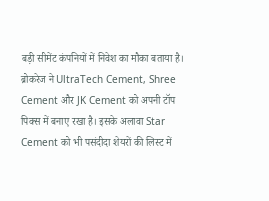बड़ी सीमेंट कंपनियों में निवेश का मौका बताया है।
ब्रोकरेज ने UltraTech Cement, Shree Cement और JK Cement को अपनी टॉप पिक्स में बनाए रखा है। इसके अलावा Star Cement को भी पसंदीदा शेयरों की लिस्ट में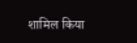शामिल किया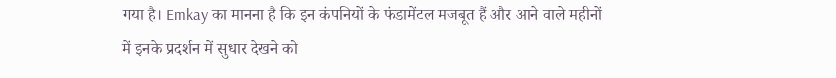गया है। Emkay का मानना है कि इन कंपनियों के फंडामेंटल मजबूत हैं और आने वाले महीनों में इनके प्रदर्शन में सुधार देखने को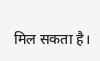मिल सकता है।